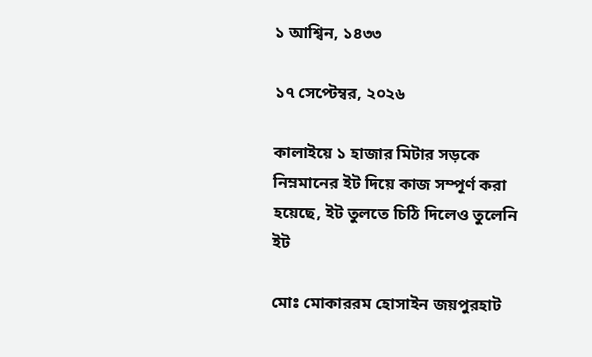১ আশ্বিন, ১৪৩৩

১৭ সেপ্টেম্বর, ২০২৬

কালাইয়ে ১ হাজার মিটার সড়কে নিম্নমানের ইট দিয়ে কাজ সম্পূর্ণ করা হয়েছে, ইট তুলতে চিঠি দিলেও তুলেনি ইট

মোঃ মোকাররম হোসাইন জয়পুরহাট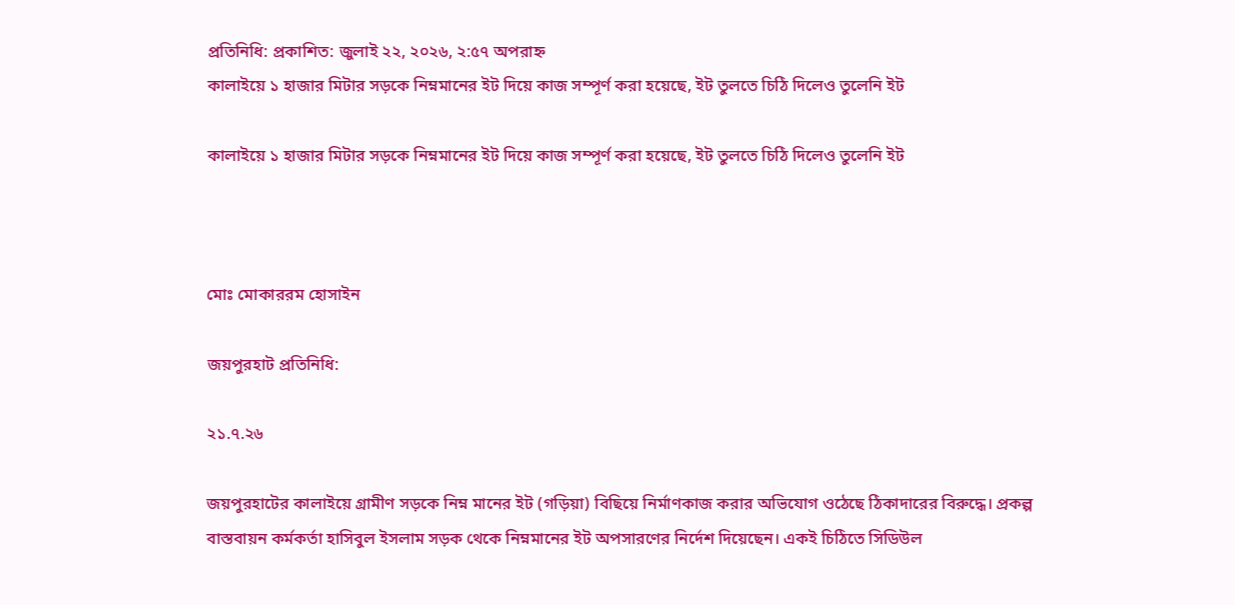প্রতিনিধি: প্রকাশিত: জুলাই ২২, ২০২৬, ২:৫৭ অপরাহ্ন
কালাইয়ে ১ হাজার মিটার সড়কে নিম্নমানের ইট দিয়ে কাজ সম্পূর্ণ করা হয়েছে, ইট তুলতে চিঠি দিলেও তুলেনি ইট

কালাইয়ে ১ হাজার মিটার সড়কে নিম্নমানের ইট দিয়ে কাজ সম্পূর্ণ করা হয়েছে, ইট তুলতে চিঠি দিলেও তুলেনি ইট



মোঃ মোকাররম হোসাইন

জয়পুরহাট প্রতিনিধি:

২১.৭.২৬

জয়পুরহাটের কালাইয়ে গ্রামীণ সড়কে নিম্ন মানের ইট (গড়িয়া) বিছিয়ে নির্মাণকাজ করার অভিযোগ ওঠেছে ঠিকাদারের বিরুদ্ধে। প্রকল্প বাস্তবায়ন কর্মকর্তা হাসিবুল ইসলাম সড়ক থেকে নিম্নমানের ইট অপসারণের নির্দেশ দিয়েছেন। একই চিঠিতে সিডিউল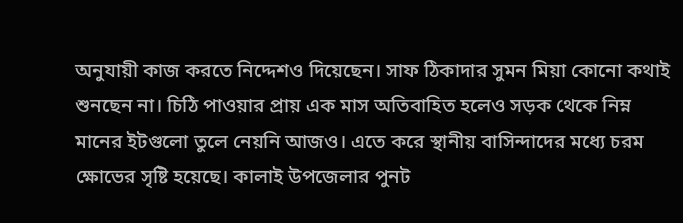অনুযায়ী কাজ করতে নিদ্দেশও দিয়েছেন। সাফ ঠিকাদার সুমন মিয়া কোনো কথাই শুনছেন না। চিঠি পাওয়ার প্রায় এক মাস অতিবাহিত হলেও সড়ক থেকে নিম্ন মানের ইটগুলো তুলে নেয়নি আজও। এতে করে স্থানীয় বাসিন্দাদের মধ্যে চরম ক্ষোভের সৃষ্টি হয়েছে। কালাই উপজেলার পুনট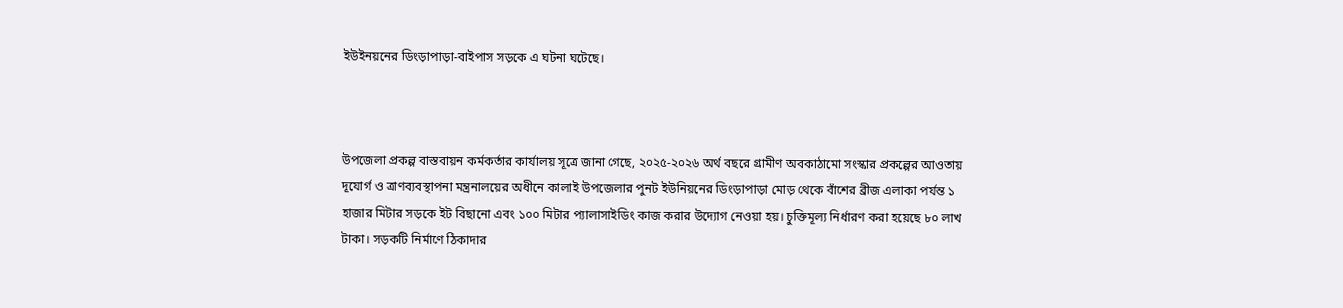ইউইনয়নের ডিংড়াপাড়া-বাইপাস সড়কে এ ঘটনা ঘটেছে।



উপজেলা প্রকল্প বাস্তবায়ন কর্মকর্তার কার্যালয় সূত্রে জানা গেছে, ২০২৫-২০২৬ অর্থ বছরে গ্রামীণ অবকাঠামো সংস্কার প্রকল্পের আওতায় দূযোর্গ ও ত্রাণব্যবস্থাপনা মন্ত্রনালয়ের অধীনে কালাই উপজেলার পুনট ইউনিয়নের ডিংড়াপাড়া মোড় থেকে বাঁশের ব্রীজ এলাকা পর্যন্ত ১ হাজার মিটার সড়কে ইট বিছানো এবং ১০০ মিটার প্যালাসাইডিং কাজ করার উদ্যোগ নেওয়া হয়। চুক্তিমূল্য নির্ধারণ করা হয়েছে ৮০ লাখ টাকা। সড়কটি নির্মাণে ঠিকাদার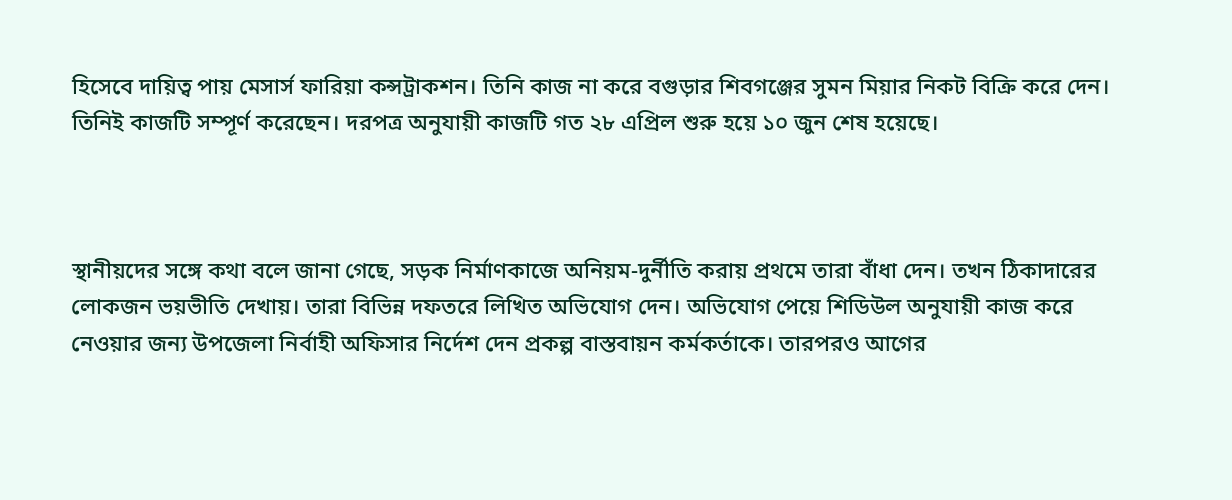হিসেবে দায়িত্ব পায় মেসার্স ফারিয়া কন্সট্রাকশন। তিনি কাজ না করে বগুড়ার শিবগঞ্জের সুমন মিয়ার নিকট বিক্রি করে দেন। তিনিই কাজটি সম্পূর্ণ করেছেন। দরপত্র অনুযায়ী কাজটি গত ২৮ এপ্রিল শুরু হয়ে ১০ জুন শেষ হয়েছে।



স্থানীয়দের সঙ্গে কথা বলে জানা গেছে, সড়ক নির্মাণকাজে অনিয়ম-দুর্নীতি করায় প্রথমে তারা বাঁধা দেন। তখন ঠিকাদারের লোকজন ভয়ভীতি দেখায়। তারা বিভিন্ন দফতরে লিখিত অভিযোগ দেন। অভিযোগ পেয়ে শিডিউল অনুযায়ী কাজ করে নেওয়ার জন্য উপজেলা নির্বাহী অফিসার নির্দেশ দেন প্রকল্প বাস্তবায়ন কর্মকর্তাকে। তারপরও আগের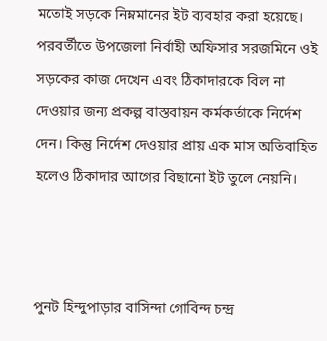মতোই সড়কে নিম্নমানের ইট ব্যবহার করা হয়েছে। পরবর্তীতে উপজেলা নির্বাহী অফিসার সরজমিনে ওই সড়কের কাজ দেখেন এবং ঠিকাদারকে বিল না দেওয়ার জন্য প্রকল্প বাস্তবায়ন কর্মকর্তাকে নির্দেশ দেন। কিন্তু নির্দেশ দেওয়ার প্রায় এক মাস অতিবাহিত হলেও ঠিকাদার আগের বিছানো ইট তুলে নেয়নি।



পুনট হিন্দুপাড়ার বাসিন্দা গোবিন্দ চন্দ্র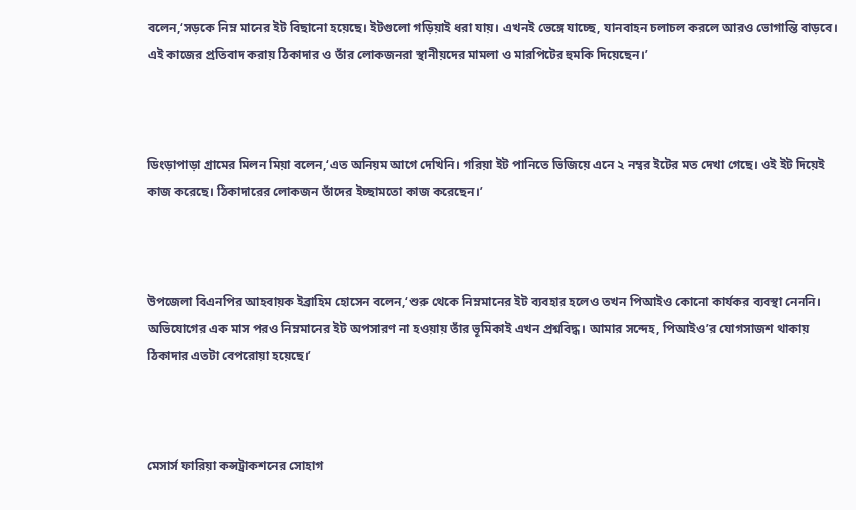বলেন,‘সড়কে নিম্ন মানের ইট বিছানো হয়েছে। ইটগুলো গড়িয়াই ধরা যায়। এখনই ভেঙ্গে যাচ্ছে, যানবাহন চলাচল করলে আরও ভোগান্তি বাড়বে। এই কাজের প্রতিবাদ করায় ঠিকাদার ও তাঁর লোকজনরা স্থানীয়দের মামলা ও মারপিটের হুমকি দিয়েছেন।’



ডিংড়াপাড়া গ্রামের মিলন মিয়া বলেন,‘এত অনিয়ম আগে দেখিনি। গরিয়া ইট পানিতে ভিজিয়ে এনে ২ নম্বর ইটের মত দেখা গেছে। ওই ইট দিয়েই কাজ করেছে। ঠিকাদারের লোকজন তাঁদের ইচ্ছামতো কাজ করেছেন।’



উপজেলা বিএনপির আহবায়ক ইব্রাহিম হোসেন বলেন,‘শুরু থেকে নিম্নমানের ইট ব্যবহার হলেও তখন পিআইও কোনো কার্যকর ব্যবস্থা নেননি। অভিযোগের এক মাস পরও নিম্নমানের ইট অপসারণ না হওয়ায় তাঁর ভূমিকাই এখন প্রশ্নবিদ্ধ। আমার সন্দেহ, পিআইও’র যোগসাজশ থাকায় ঠিকাদার এতটা বেপরোয়া হয়েছে।’



মেসার্স ফারিয়া কন্সট্রাকশনের সোহাগ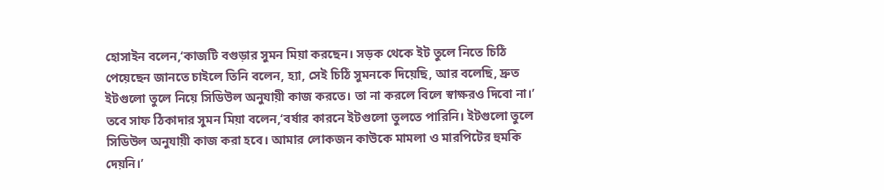হোসাইন বলেন,‘কাজটি বগুড়ার সুমন মিয়া করছেন। সড়ক থেকে ইট তুলে নিতে চিঠি পেয়েছেন জানতে চাইলে তিনি বলেন, হ্যা, সেই চিঠি সুমনকে দিয়েছি, আর বলেছি, দ্রুত ইটগুলো তুলে নিয়ে সিডিউল অনুযায়ী কাজ করতে। তা না করলে বিলে স্বাক্ষরও দিবো না।’ তবে সাফ ঠিকাদার সুমন মিয়া বলেন,‘বর্ষার কারনে ইটগুলো তুলতে পারিনি। ইটগুলো তুলে সিডিউল অনুযায়ী কাজ করা হবে। আমার লোকজন কাউকে মামলা ও মারপিটের হুমকি দেয়নি।’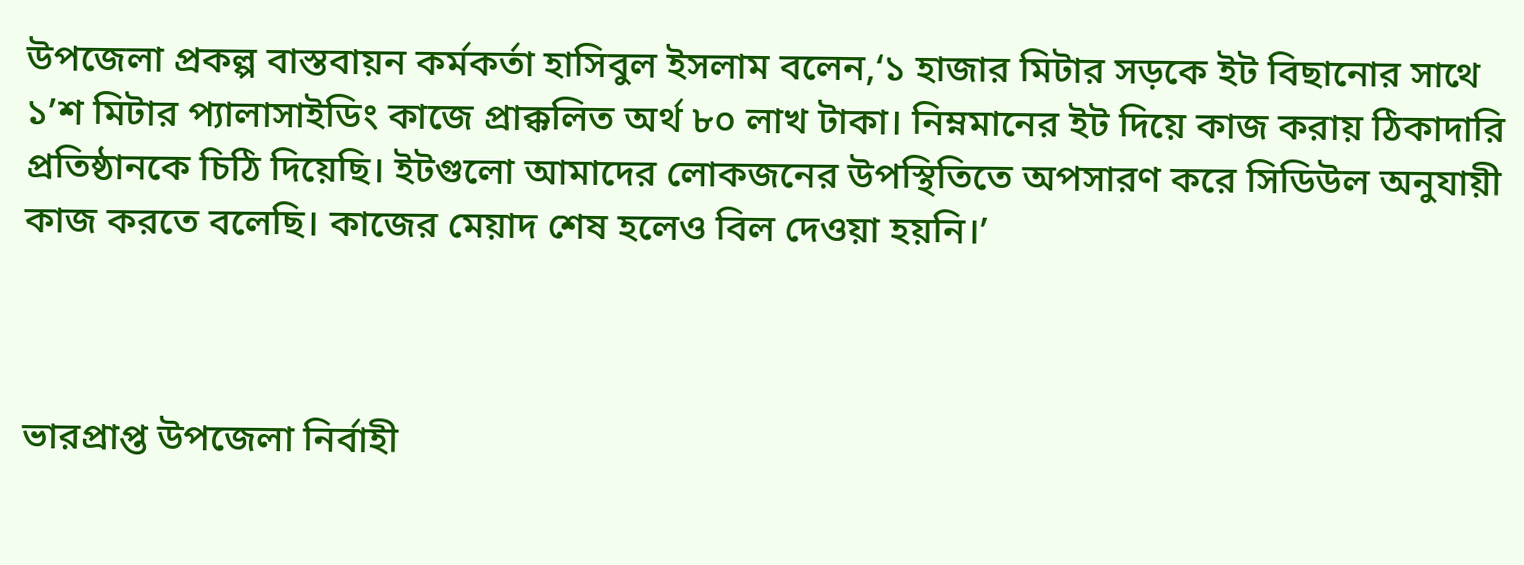উপজেলা প্রকল্প বাস্তবায়ন কর্মকর্তা হাসিবুল ইসলাম বলেন,‘১ হাজার মিটার সড়কে ইট বিছানোর সাথে ১’শ মিটার প্যালাসাইডিং কাজে প্রাক্কলিত অর্থ ৮০ লাখ টাকা। নিম্নমানের ইট দিয়ে কাজ করায় ঠিকাদারি প্রতিষ্ঠানকে চিঠি দিয়েছি। ইটগুলো আমাদের লোকজনের উপস্থিতিতে অপসারণ করে সিডিউল অনুযায়ী কাজ করতে বলেছি। কাজের মেয়াদ শেষ হলেও বিল দেওয়া হয়নি।’



ভারপ্রাপ্ত উপজেলা নির্বাহী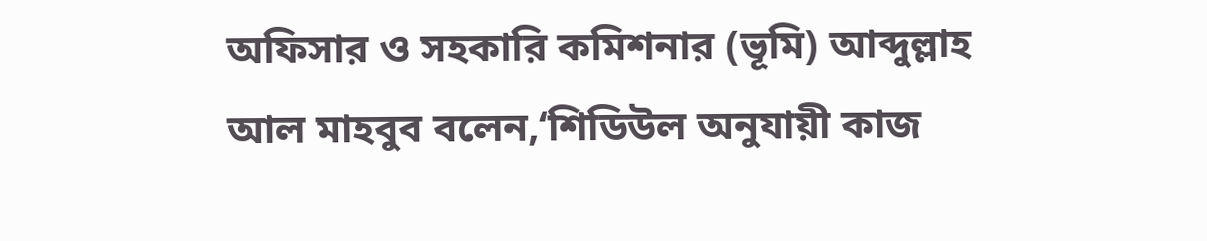অফিসার ও সহকারি কমিশনার (ভূমি) আব্দুল্লাহ আল মাহবুব বলেন,‘শিডিউল অনুযায়ী কাজ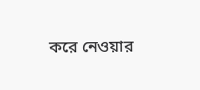করে নেওয়ার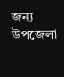জন্য উপজেলা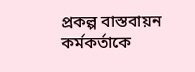প্রকল্প বাস্তবায়ন কর্মকর্তাকে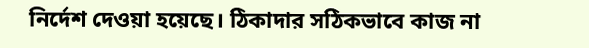নির্দেশ দেওয়া হয়েছে। ঠিকাদার সঠিকভাবে কাজ না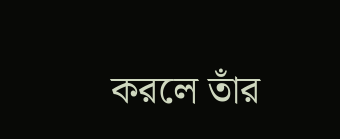করলে তাঁর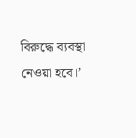বিরুদ্ধে ব্যবস্থা নেওয়া হবে।’